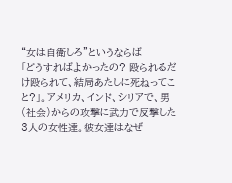“女は自衛しろ”というならば
「どうすればよかったの? 殴られるだけ殴られて、結局あたしに死ねってこと?」。アメリカ、インド、シリアで、男(社会)からの攻撃に武力で反撃した3人の女性達。彼女達はなぜ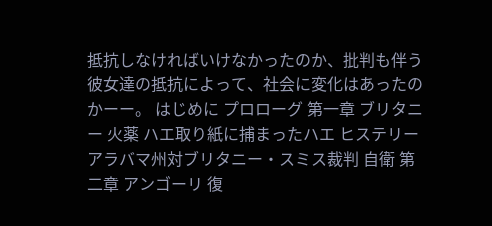抵抗しなければいけなかったのか、批判も伴う彼女達の抵抗によって、社会に変化はあったのかーー。 はじめに プロローグ 第一章 ブリタニー 火薬 ハエ取り紙に捕まったハエ ヒステリー アラバマ州対ブリタニー・スミス裁判 自衛 第二章 アンゴーリ 復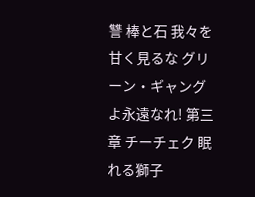讐 棒と石 我々を甘く見るな グリーン・ギャングよ永遠なれ! 第三章 チーチェク 眠れる獅子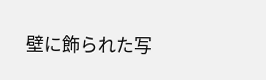壁に飾られた写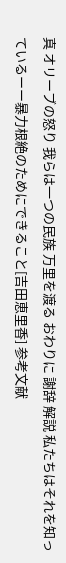真 オリーブの怒り 我らは一つの民族 万里を渡る おわりに 謝辞 解説 私たちはそれを知っているーー暴力根絶のためにできること[吉田恵里香] 参考文献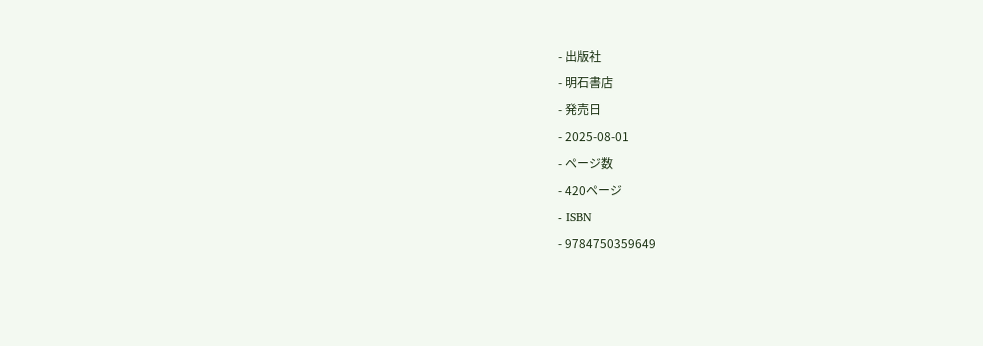- 出版社
- 明石書店
- 発売日
- 2025-08-01
- ページ数
- 420ページ
- ISBN
- 9784750359649